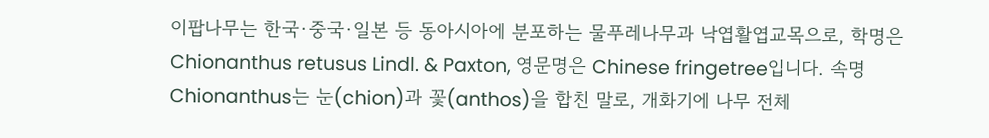이팝나무는 한국·중국·일본 등 동아시아에 분포하는 물푸레나무과 낙엽활엽교목으로, 학명은 Chionanthus retusus Lindl. & Paxton, 영문명은 Chinese fringetree입니다. 속명 Chionanthus는 눈(chion)과 꽃(anthos)을 합친 말로, 개화기에 나무 전체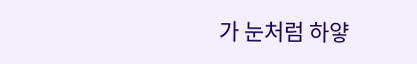가 눈처럼 하얗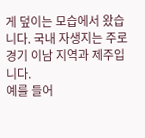게 덮이는 모습에서 왔습니다. 국내 자생지는 주로 경기 이남 지역과 제주입니다.
예를 들어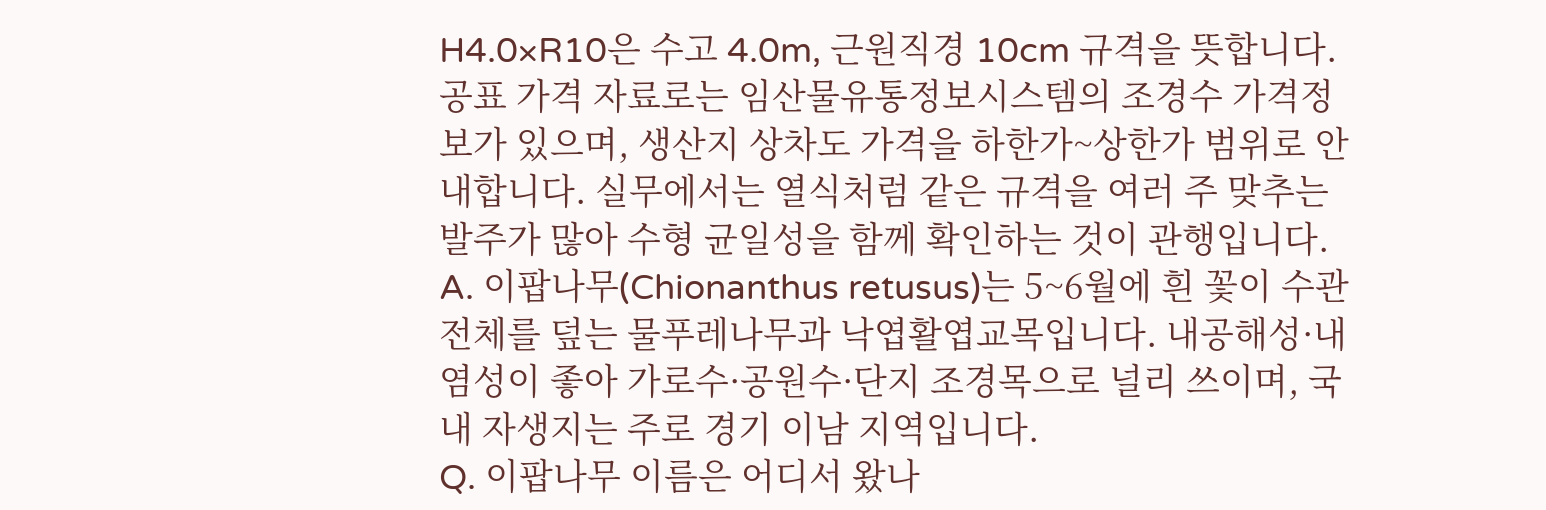H4.0×R10은 수고 4.0m, 근원직경 10cm 규격을 뜻합니다. 공표 가격 자료로는 임산물유통정보시스템의 조경수 가격정보가 있으며, 생산지 상차도 가격을 하한가~상한가 범위로 안내합니다. 실무에서는 열식처럼 같은 규격을 여러 주 맞추는 발주가 많아 수형 균일성을 함께 확인하는 것이 관행입니다.
A. 이팝나무(Chionanthus retusus)는 5~6월에 흰 꽃이 수관 전체를 덮는 물푸레나무과 낙엽활엽교목입니다. 내공해성·내염성이 좋아 가로수·공원수·단지 조경목으로 널리 쓰이며, 국내 자생지는 주로 경기 이남 지역입니다.
Q. 이팝나무 이름은 어디서 왔나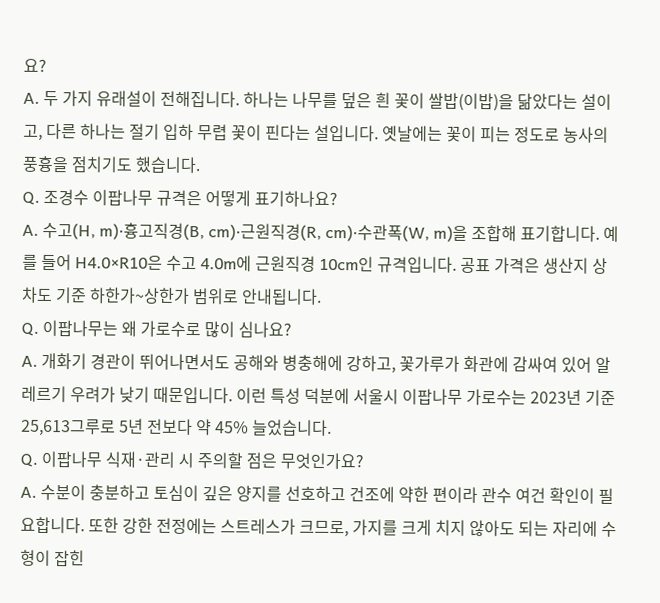요?
A. 두 가지 유래설이 전해집니다. 하나는 나무를 덮은 흰 꽃이 쌀밥(이밥)을 닮았다는 설이고, 다른 하나는 절기 입하 무렵 꽃이 핀다는 설입니다. 옛날에는 꽃이 피는 정도로 농사의 풍흉을 점치기도 했습니다.
Q. 조경수 이팝나무 규격은 어떻게 표기하나요?
A. 수고(H, m)·흉고직경(B, cm)·근원직경(R, cm)·수관폭(W, m)을 조합해 표기합니다. 예를 들어 H4.0×R10은 수고 4.0m에 근원직경 10cm인 규격입니다. 공표 가격은 생산지 상차도 기준 하한가~상한가 범위로 안내됩니다.
Q. 이팝나무는 왜 가로수로 많이 심나요?
A. 개화기 경관이 뛰어나면서도 공해와 병충해에 강하고, 꽃가루가 화관에 감싸여 있어 알레르기 우려가 낮기 때문입니다. 이런 특성 덕분에 서울시 이팝나무 가로수는 2023년 기준 25,613그루로 5년 전보다 약 45% 늘었습니다.
Q. 이팝나무 식재·관리 시 주의할 점은 무엇인가요?
A. 수분이 충분하고 토심이 깊은 양지를 선호하고 건조에 약한 편이라 관수 여건 확인이 필요합니다. 또한 강한 전정에는 스트레스가 크므로, 가지를 크게 치지 않아도 되는 자리에 수형이 잡힌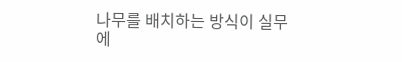나무를 배치하는 방식이 실무에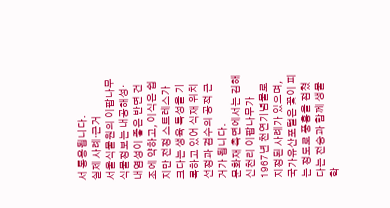서 통용됩니다.
실제 사례·근거
서울식물원의 이팝나무 식물정보는 내공해성·내염성이 좋은 반면 건조에 약하고, 이식은 쉽지만 전정 스트레스가 크다는 생육 특성을 기록하고 있어 식재 위치 선정과 검수의 공적 근거가 됩니다.
문화재 측면에서는 김해 신천리 이팝나무가 1967년 천연기념물로 지정된 사례가 있으며, 국가유산포털은 꽃이 피는 정도로 풍흉을 점쳤다는 전승과 함께 생물학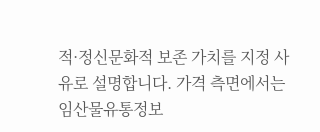적·정신문화적 보존 가치를 지정 사유로 설명합니다. 가격 측면에서는 임산물유통정보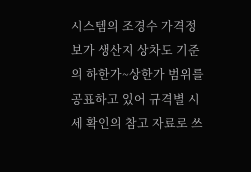시스템의 조경수 가격정보가 생산지 상차도 기준의 하한가~상한가 범위를 공표하고 있어 규격별 시세 확인의 참고 자료로 쓰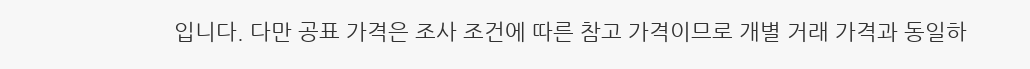입니다. 다만 공표 가격은 조사 조건에 따른 참고 가격이므로 개별 거래 가격과 동일하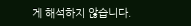게 해석하지 않습니다.